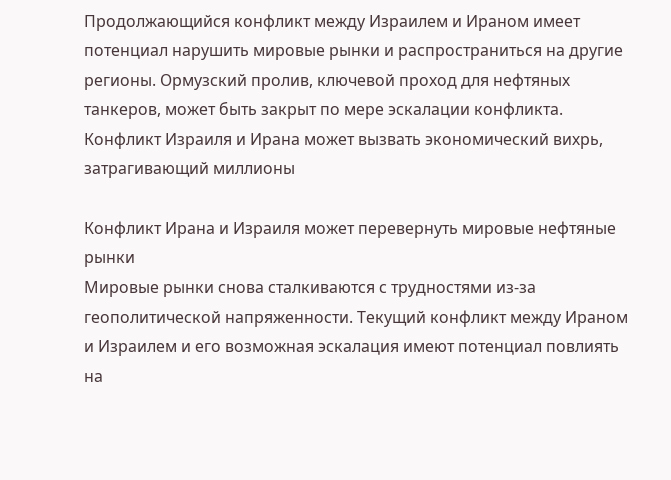Продолжающийся конфликт между Израилем и Ираном имеет потенциал нарушить мировые рынки и распространиться на другие регионы. Ормузский пролив, ключевой проход для нефтяных танкеров, может быть закрыт по мере эскалации конфликта.
Конфликт Израиля и Ирана может вызвать экономический вихрь, затрагивающий миллионы

Конфликт Ирана и Израиля может перевернуть мировые нефтяные рынки
Мировые рынки снова сталкиваются с трудностями из-за геополитической напряженности. Текущий конфликт между Ираном и Израилем и его возможная эскалация имеют потенциал повлиять на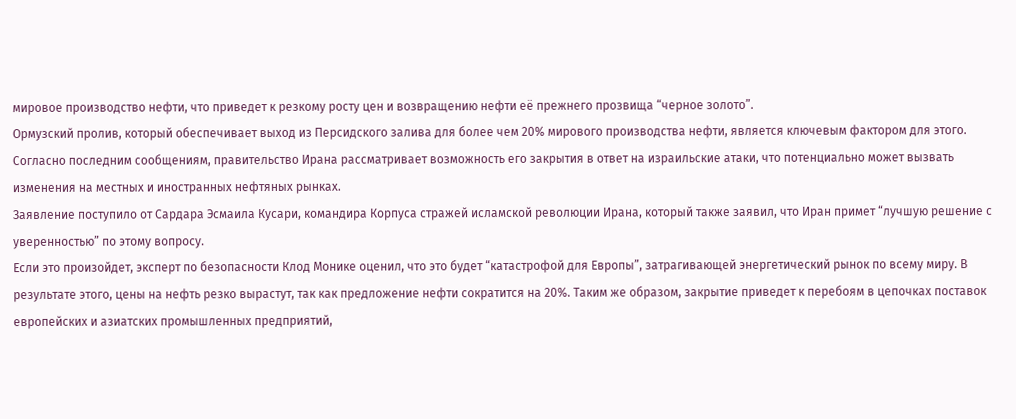мировое производство нефти, что приведет к резкому росту цен и возвращению нефти её прежнего прозвища “черное золото”.
Ормузский пролив, который обеспечивает выход из Персидского залива для более чем 20% мирового производства нефти, является ключевым фактором для этого. Согласно последним сообщениям, правительство Ирана рассматривает возможность его закрытия в ответ на израильские атаки, что потенциально может вызвать изменения на местных и иностранных нефтяных рынках.
Заявление поступило от Сардара Эсмаила Кусари, командира Корпуса стражей исламской революции Ирана, который также заявил, что Иран примет “лучшую решение с уверенностью” по этому вопросу.
Если это произойдет, эксперт по безопасности Клод Монике оценил, что это будет “катастрофой для Европы”, затрагивающей энергетический рынок по всему миру. В результате этого, цены на нефть резко вырастут, так как предложение нефти сократится на 20%. Таким же образом, закрытие приведет к перебоям в цепочках поставок европейских и азиатских промышленных предприятий,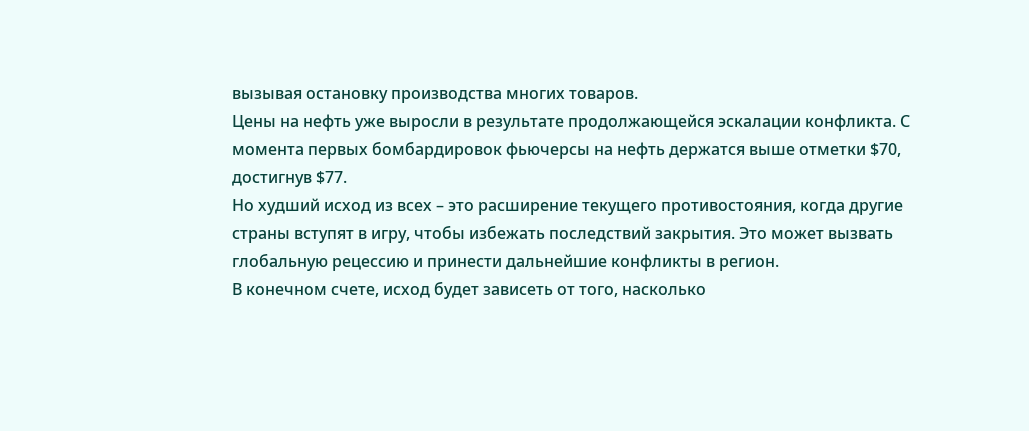вызывая остановку производства многих товаров.
Цены на нефть уже выросли в результате продолжающейся эскалации конфликта. С момента первых бомбардировок фьючерсы на нефть держатся выше отметки $70, достигнув $77.
Но худший исход из всех – это расширение текущего противостояния, когда другие страны вступят в игру, чтобы избежать последствий закрытия. Это может вызвать глобальную рецессию и принести дальнейшие конфликты в регион.
В конечном счете, исход будет зависеть от того, насколько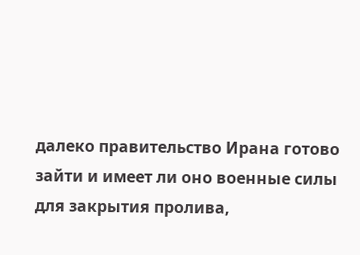далеко правительство Ирана готово зайти и имеет ли оно военные силы для закрытия пролива,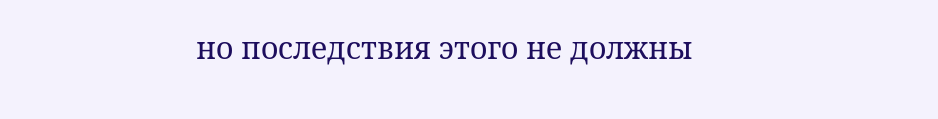но последствия этого не должны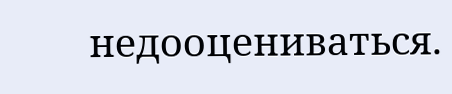недооцениваться.